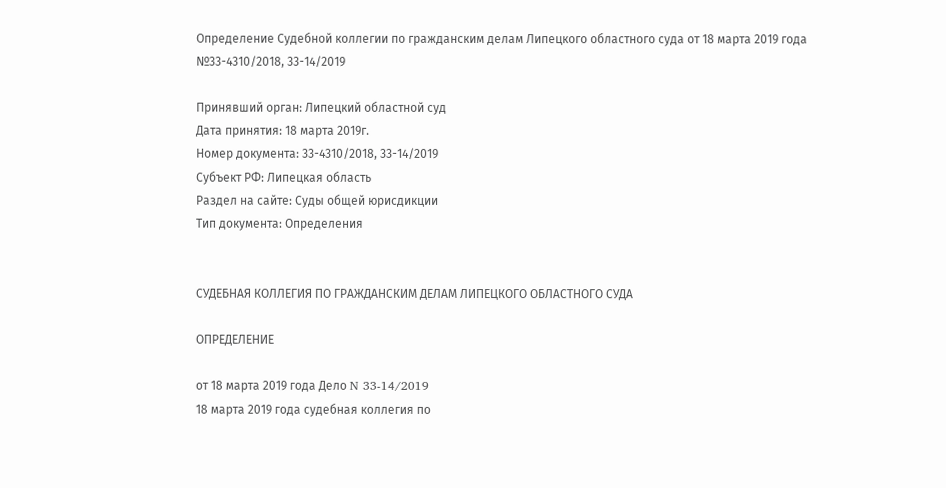Определение Судебной коллегии по гражданским делам Липецкого областного суда от 18 марта 2019 года №33-4310/2018, 33-14/2019

Принявший орган: Липецкий областной суд
Дата принятия: 18 марта 2019г.
Номер документа: 33-4310/2018, 33-14/2019
Субъект РФ: Липецкая область
Раздел на сайте: Суды общей юрисдикции
Тип документа: Определения


СУДЕБНАЯ КОЛЛЕГИЯ ПО ГРАЖДАНСКИМ ДЕЛАМ ЛИПЕЦКОГО ОБЛАСТНОГО СУДА

ОПРЕДЕЛЕНИЕ

от 18 марта 2019 года Дело N 33-14/2019
18 марта 2019 года судебная коллегия по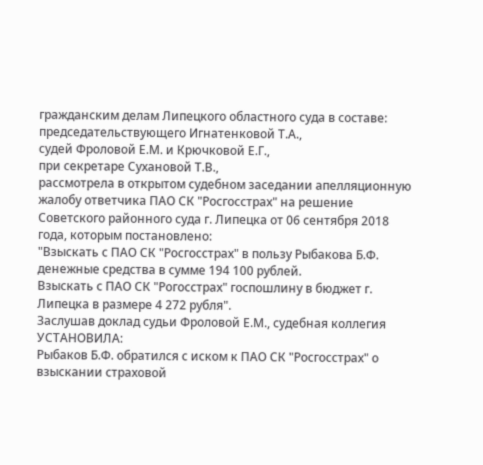гражданским делам Липецкого областного суда в составе:
председательствующего Игнатенковой Т.А.,
судей Фроловой Е.М. и Крючковой Е.Г.,
при секретаре Сухановой Т.В.,
рассмотрела в открытом судебном заседании апелляционную жалобу ответчика ПАО СК "Росгосстрах" на решение Советского районного суда г. Липецка от 06 сентября 2018 года, которым постановлено:
"Взыскать с ПАО СК "Росгосстрах" в пользу Рыбакова Б.Ф. денежные средства в сумме 194 100 рублей.
Взыскать с ПАО СК "Рогосстрах" госпошлину в бюджет г. Липецка в размере 4 272 рубля".
Заслушав доклад судьи Фроловой Е.М., судебная коллегия
УСТАНОВИЛА:
Рыбаков Б.Ф. обратился с иском к ПАО СК "Росгосстрах" о взыскании страховой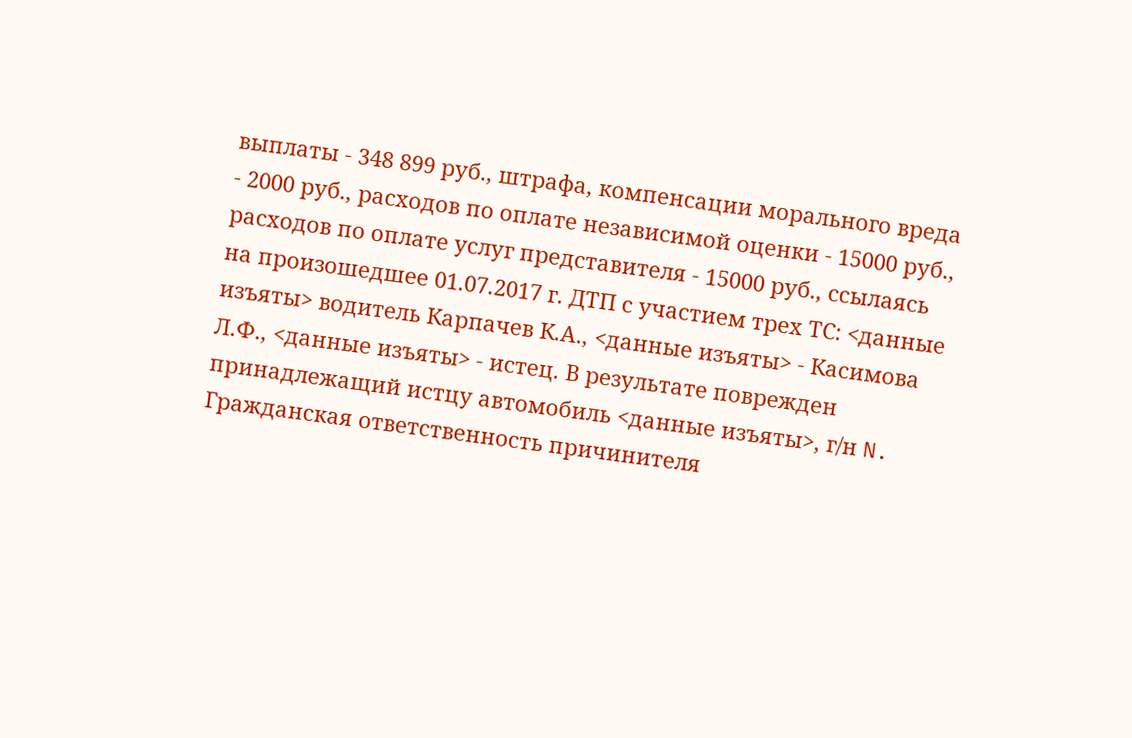выплаты - 348 899 руб., штрафа, компенсации морального вреда - 2000 руб., расходов по оплате независимой оценки - 15000 руб., расходов по оплате услуг представителя - 15000 руб., ссылаясь на произошедшее 01.07.2017 г. ДТП с участием трех ТС: <данные изъяты> водитель Карпачев К.А., <данные изъяты> - Касимова Л.Ф., <данные изъяты> - истец. В результате поврежден принадлежащий истцу автомобиль <данные изъяты>, г/н N. Гражданская ответственность причинителя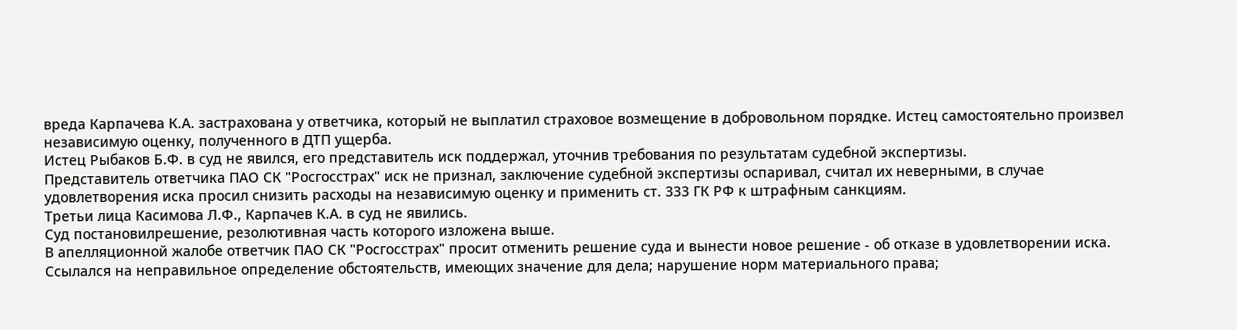вреда Карпачева К.А. застрахована у ответчика, который не выплатил страховое возмещение в добровольном порядке. Истец самостоятельно произвел независимую оценку, полученного в ДТП ущерба.
Истец Рыбаков Б.Ф. в суд не явился, его представитель иск поддержал, уточнив требования по результатам судебной экспертизы.
Представитель ответчика ПАО СК "Росгосстрах" иск не признал, заключение судебной экспертизы оспаривал, считал их неверными, в случае удовлетворения иска просил снизить расходы на независимую оценку и применить ст. 333 ГК РФ к штрафным санкциям.
Третьи лица Касимова Л.Ф., Карпачев К.А. в суд не явились.
Суд постановилрешение, резолютивная часть которого изложена выше.
В апелляционной жалобе ответчик ПАО СК "Росгосстрах" просит отменить решение суда и вынести новое решение - об отказе в удовлетворении иска. Ссылался на неправильное определение обстоятельств, имеющих значение для дела; нарушение норм материального права;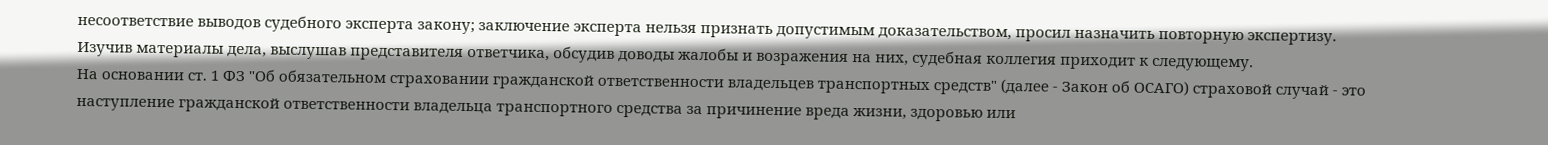несоответствие выводов судебного эксперта закону; заключение эксперта нельзя признать допустимым доказательством, просил назначить повторную экспертизу.
Изучив материалы дела, выслушав представителя ответчика, обсудив доводы жалобы и возражения на них, судебная коллегия приходит к следующему.
На основании ст. 1 ФЗ "Об обязательном страховании гражданской ответственности владельцев транспортных средств" (далее - Закон об ОСАГО) страховой случай - это наступление гражданской ответственности владельца транспортного средства за причинение вреда жизни, здоровью или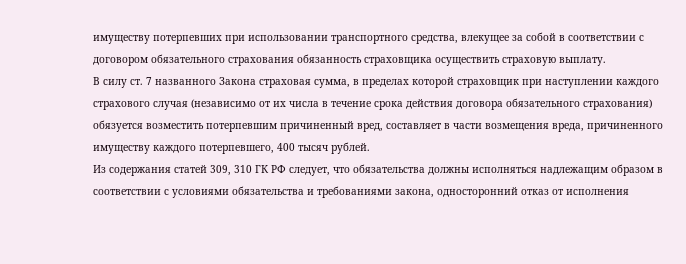имуществу потерпевших при использовании транспортного средства, влекущее за собой в соответствии с договором обязательного страхования обязанность страховщика осуществить страховую выплату.
В силу ст. 7 названного Закона страховая сумма, в пределах которой страховщик при наступлении каждого страхового случая (независимо от их числа в течение срока действия договора обязательного страхования) обязуется возместить потерпевшим причиненный вред, составляет в части возмещения вреда, причиненного имуществу каждого потерпевшего, 400 тысяч рублей.
Из содержания статей 309, 310 ГК РФ следует, что обязательства должны исполняться надлежащим образом в соответствии с условиями обязательства и требованиями закона, односторонний отказ от исполнения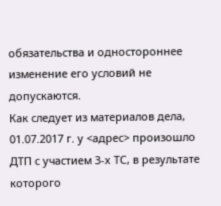обязательства и одностороннее изменение его условий не допускаются.
Как следует из материалов дела, 01.07.2017 г. у <адрес> произошло ДТП с участием 3-х ТС, в результате которого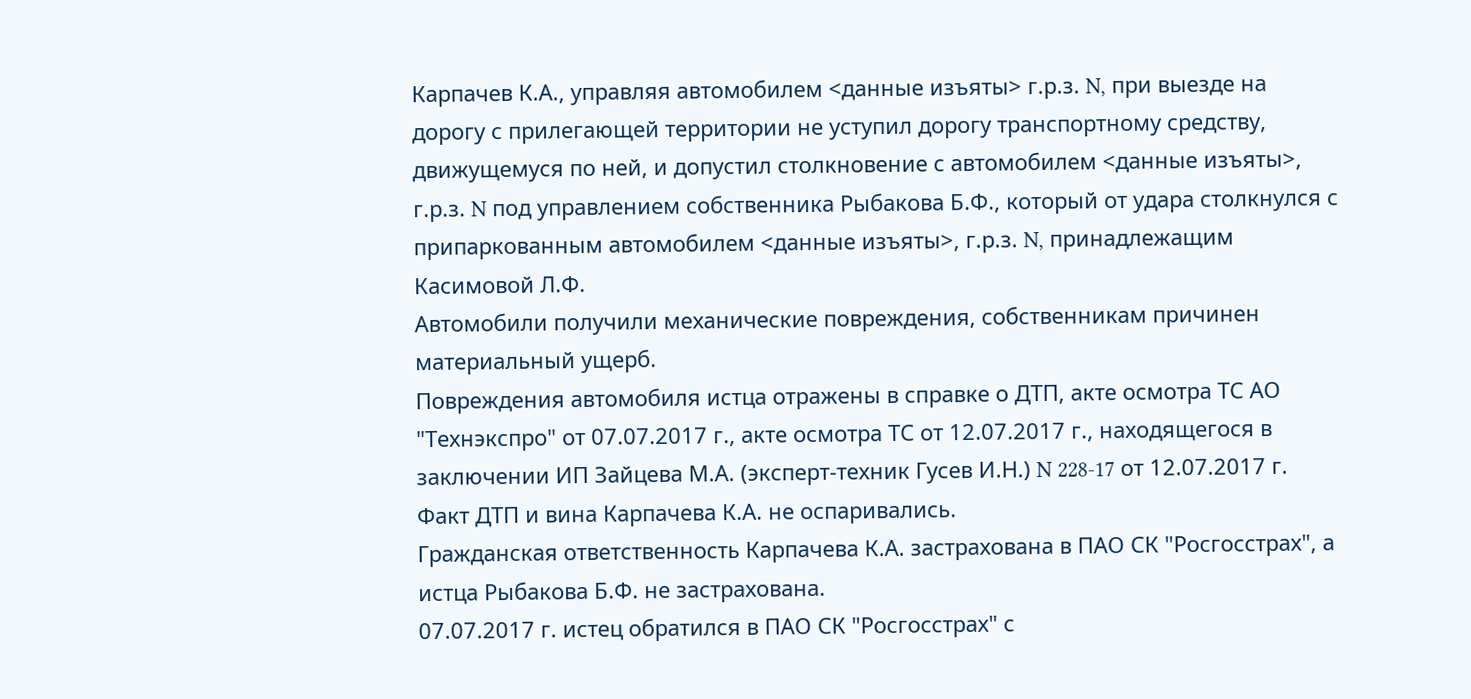Карпачев К.А., управляя автомобилем <данные изъяты> г.р.з. N, при выезде на дорогу с прилегающей территории не уступил дорогу транспортному средству, движущемуся по ней, и допустил столкновение с автомобилем <данные изъяты>, г.р.з. N под управлением собственника Рыбакова Б.Ф., который от удара столкнулся с припаркованным автомобилем <данные изъяты>, г.р.з. N, принадлежащим Касимовой Л.Ф.
Автомобили получили механические повреждения, собственникам причинен материальный ущерб.
Повреждения автомобиля истца отражены в справке о ДТП, акте осмотра ТС АО "Технэкспро" от 07.07.2017 г., акте осмотра ТС от 12.07.2017 г., находящегося в заключении ИП Зайцева М.А. (эксперт-техник Гусев И.Н.) N 228-17 от 12.07.2017 г.
Факт ДТП и вина Карпачева К.А. не оспаривались.
Гражданская ответственность Карпачева К.А. застрахована в ПАО СК "Росгосстрах", а истца Рыбакова Б.Ф. не застрахована.
07.07.2017 г. истец обратился в ПАО СК "Росгосстрах" с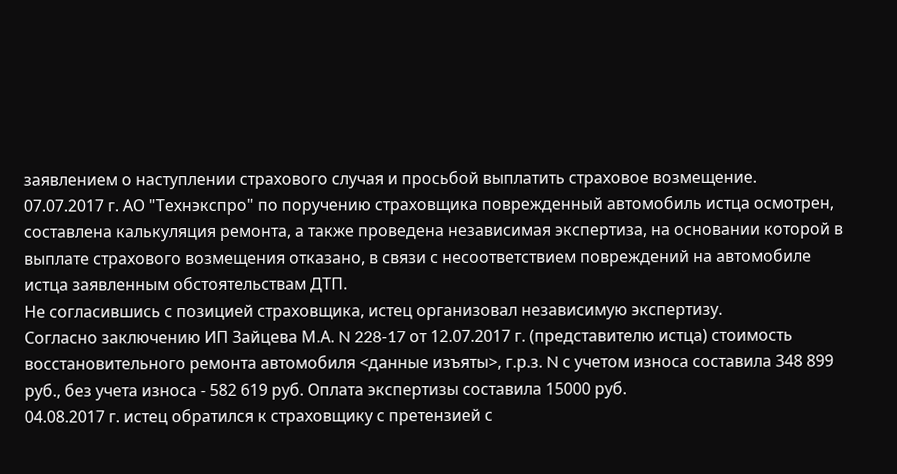заявлением о наступлении страхового случая и просьбой выплатить страховое возмещение.
07.07.2017 г. АО "Технэкспро" по поручению страховщика поврежденный автомобиль истца осмотрен, составлена калькуляция ремонта, а также проведена независимая экспертиза, на основании которой в выплате страхового возмещения отказано, в связи с несоответствием повреждений на автомобиле истца заявленным обстоятельствам ДТП.
Не согласившись с позицией страховщика, истец организовал независимую экспертизу.
Согласно заключению ИП Зайцева М.А. N 228-17 от 12.07.2017 г. (представителю истца) стоимость восстановительного ремонта автомобиля <данные изъяты>, г.р.з. N с учетом износа составила 348 899 руб., без учета износа - 582 619 руб. Оплата экспертизы составила 15000 руб.
04.08.2017 г. истец обратился к страховщику с претензией с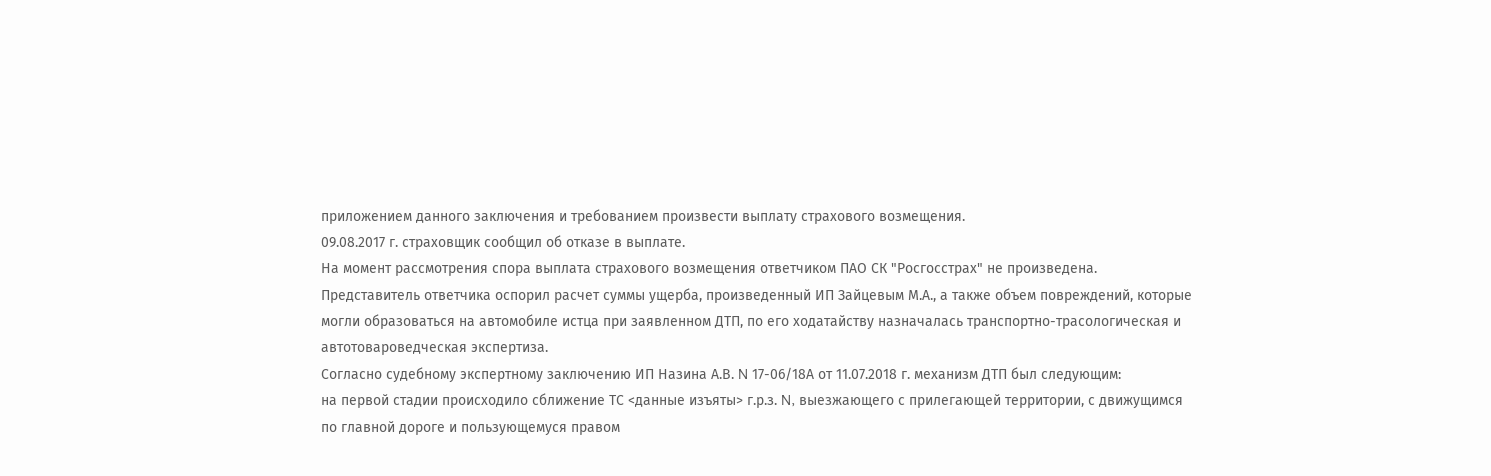приложением данного заключения и требованием произвести выплату страхового возмещения.
09.08.2017 г. страховщик сообщил об отказе в выплате.
На момент рассмотрения спора выплата страхового возмещения ответчиком ПАО СК "Росгосстрах" не произведена.
Представитель ответчика оспорил расчет суммы ущерба, произведенный ИП Зайцевым М.А., а также объем повреждений, которые могли образоваться на автомобиле истца при заявленном ДТП, по его ходатайству назначалась транспортно-трасологическая и автотовароведческая экспертиза.
Согласно судебному экспертному заключению ИП Назина А.В. N 17-06/18А от 11.07.2018 г. механизм ДТП был следующим:
на первой стадии происходило сближение ТС <данные изъяты> г.р.з. N, выезжающего с прилегающей территории, с движущимся по главной дороге и пользующемуся правом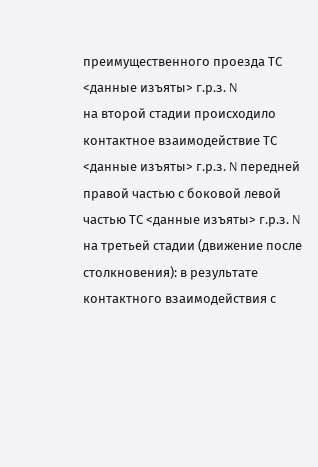преимущественного проезда ТС <данные изъяты> г.р.з. N
на второй стадии происходило контактное взаимодействие ТС <данные изъяты> г.р.з. N передней правой частью с боковой левой частью ТС <данные изъяты> г.р.з. N
на третьей стадии (движение после столкновения): в результате контактного взаимодействия с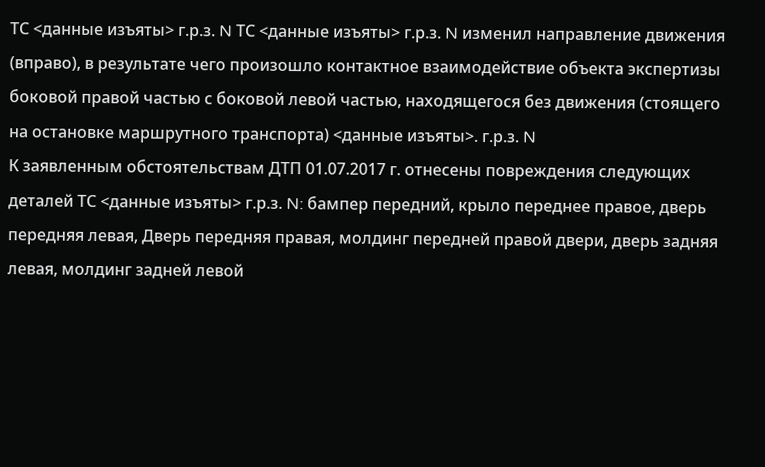ТС <данные изъяты> г.р.з. N ТС <данные изъяты> г.р.з. N изменил направление движения (вправо), в результате чего произошло контактное взаимодействие объекта экспертизы боковой правой частью с боковой левой частью, находящегося без движения (стоящего на остановке маршрутного транспорта) <данные изъяты>. г.р.з. N
К заявленным обстоятельствам ДТП 01.07.2017 г. отнесены повреждения следующих деталей ТС <данные изъяты> г.р.з. N: бампер передний, крыло переднее правое, дверь передняя левая, Дверь передняя правая, молдинг передней правой двери, дверь задняя левая, молдинг задней левой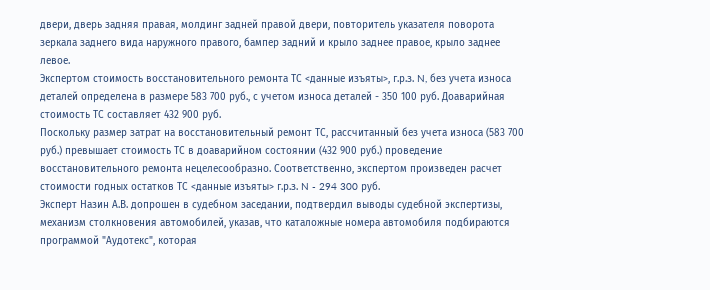двери, дверь задняя правая, молдинг задней правой двери, повторитель указателя поворота зеркала заднего вида наружного правого, бампер задний и крыло заднее правое, крыло заднее левое.
Экспертом стоимость восстановительного ремонта ТС <данные изъяты>, г.р.з. N, без учета износа деталей определена в размере 583 700 руб., с учетом износа деталей - 350 100 руб. Доаварийная стоимость ТС составляет 432 900 руб.
Поскольку размер затрат на восстановительный ремонт ТС, рассчитанный без учета износа (583 700 руб.) превышает стоимость ТС в доаварийном состоянии (432 900 руб.) проведение восстановительного ремонта нецелесообразно. Соответственно, экспертом произведен расчет стоимости годных остатков ТС <данные изъяты> г.р.з. N - 294 300 руб.
Эксперт Назин А.В. допрошен в судебном заседании, подтвердил выводы судебной экспертизы, механизм столкновения автомобилей, указав, что каталожные номера автомобиля подбираются программой "Аудотекс", которая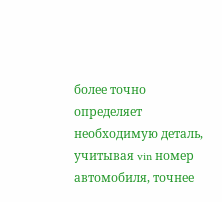более точно определяет необходимую деталь, учитывая vin номер автомобиля, точнее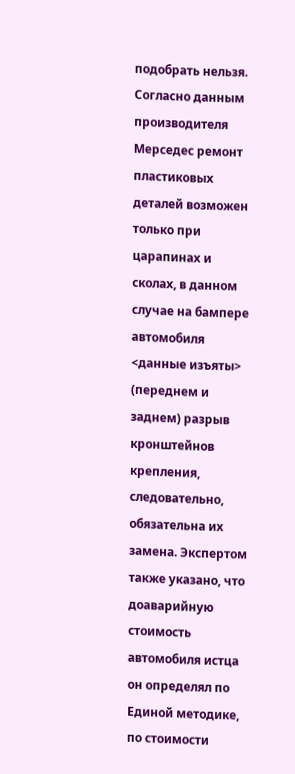подобрать нельзя. Согласно данным производителя Мерседес ремонт пластиковых деталей возможен только при царапинах и сколах, в данном случае на бампере автомобиля <данные изъяты> (переднем и заднем) разрыв кронштейнов крепления, следовательно, обязательна их замена. Экспертом также указано, что доаварийную стоимость автомобиля истца он определял по Единой методике, по стоимости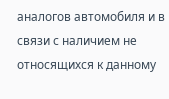аналогов автомобиля и в связи с наличием не относящихся к данному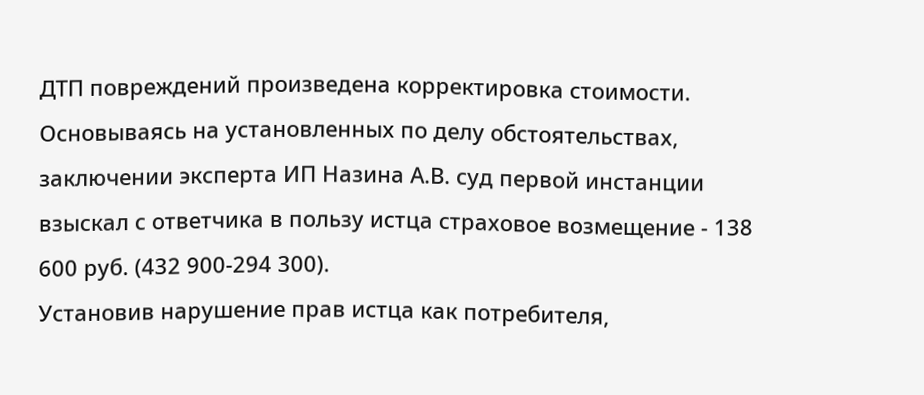ДТП повреждений произведена корректировка стоимости.
Основываясь на установленных по делу обстоятельствах, заключении эксперта ИП Назина А.В. суд первой инстанции взыскал с ответчика в пользу истца страховое возмещение - 138 600 руб. (432 900-294 300).
Установив нарушение прав истца как потребителя,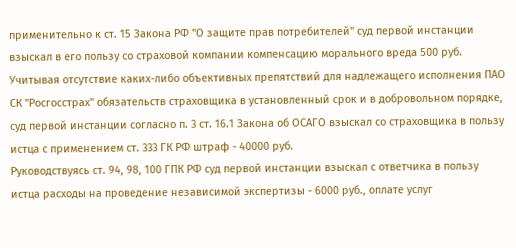применительно к ст. 15 Закона РФ "О защите прав потребителей" суд первой инстанции взыскал в его пользу со страховой компании компенсацию морального вреда 500 руб.
Учитывая отсутствие каких-либо объективных препятствий для надлежащего исполнения ПАО СК "Росгосстрах" обязательств страховщика в установленный срок и в добровольном порядке, суд первой инстанции согласно п. 3 ст. 16.1 Закона об ОСАГО взыскал со страховщика в пользу истца с применением ст. 333 ГК РФ штраф - 40000 руб.
Руководствуясь ст. 94, 98, 100 ГПК РФ суд первой инстанции взыскал с ответчика в пользу истца расходы на проведение независимой экспертизы - 6000 руб., оплате услуг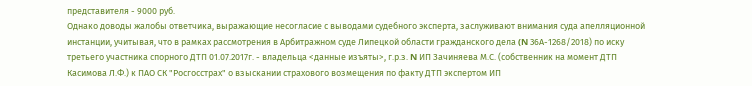представителя - 9000 руб.
Однако доводы жалобы ответчика, выражающие несогласие с выводами судебного эксперта, заслуживают внимания суда апелляционной инстанции, учитывая, что в рамках рассмотрения в Арбитражном суде Липецкой области гражданского дела (N 36А-1268/2018) по иску третьего участника спорного ДТП 01.07.2017г. - владельца <данные изъяты>, г.р.з. N ИП Зачиняева М.С. (собственник на момент ДТП Касимова Л.Ф.) к ПАО СК "Росгосстрах" о взыскании страхового возмещения по факту ДТП экспертом ИП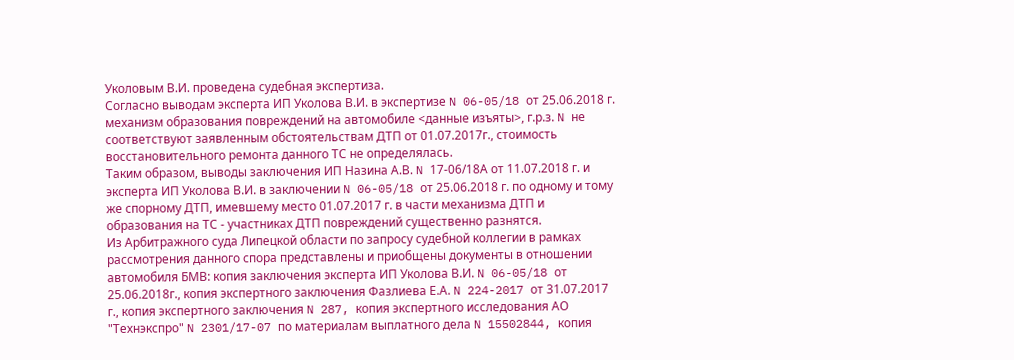Уколовым В.И. проведена судебная экспертиза.
Согласно выводам эксперта ИП Уколова В.И. в экспертизе N 06-05/18 от 25.06.2018 г. механизм образования повреждений на автомобиле <данные изъяты>, г.р.з. N не соответствуют заявленным обстоятельствам ДТП от 01.07.2017г., стоимость восстановительного ремонта данного ТС не определялась.
Таким образом, выводы заключения ИП Назина А.В. N 17-06/18А от 11.07.2018 г. и эксперта ИП Уколова В.И. в заключении N 06-05/18 от 25.06.2018 г. по одному и тому же спорному ДТП, имевшему место 01.07.2017 г. в части механизма ДТП и образования на ТС - участниках ДТП повреждений существенно разнятся.
Из Арбитражного суда Липецкой области по запросу судебной коллегии в рамках рассмотрения данного спора представлены и приобщены документы в отношении автомобиля БМВ: копия заключения эксперта ИП Уколова В.И. N 06-05/18 от 25.06.2018г., копия экспертного заключения Фазлиева Е.А. N 224-2017 от 31.07.2017 г., копия экспертного заключения N 287, копия экспертного исследования АО "Технэкспро" N 2301/17-07 по материалам выплатного дела N 15502844, копия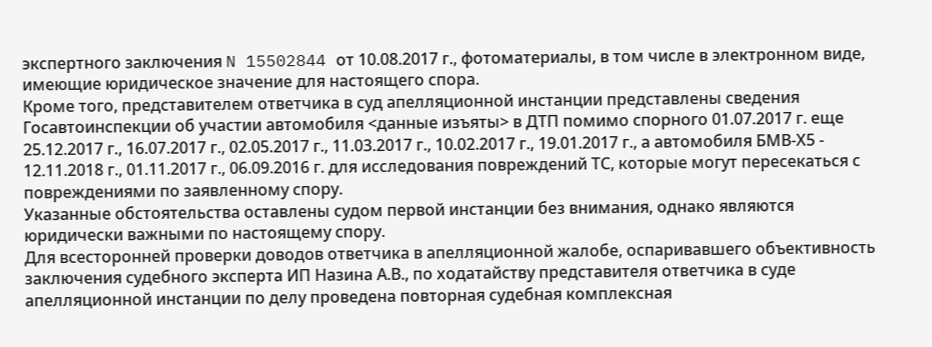экспертного заключения N 15502844 от 10.08.2017 г., фотоматериалы, в том числе в электронном виде, имеющие юридическое значение для настоящего спора.
Кроме того, представителем ответчика в суд апелляционной инстанции представлены сведения Госавтоинспекции об участии автомобиля <данные изъяты> в ДТП помимо спорного 01.07.2017 г. еще 25.12.2017 г., 16.07.2017 г., 02.05.2017 г., 11.03.2017 г., 10.02.2017 г., 19.01.2017 г., а автомобиля БМВ-Х5 - 12.11.2018 г., 01.11.2017 г., 06.09.2016 г. для исследования повреждений ТС, которые могут пересекаться с повреждениями по заявленному спору.
Указанные обстоятельства оставлены судом первой инстанции без внимания, однако являются юридически важными по настоящему спору.
Для всесторонней проверки доводов ответчика в апелляционной жалобе, оспаривавшего объективность заключения судебного эксперта ИП Назина А.В., по ходатайству представителя ответчика в суде апелляционной инстанции по делу проведена повторная судебная комплексная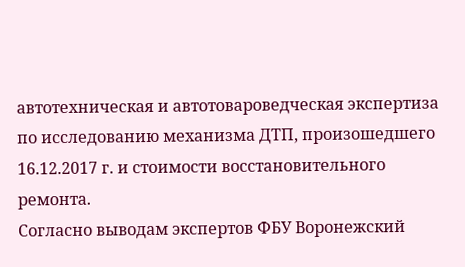автотехническая и автотовароведческая экспертиза по исследованию механизма ДТП, произошедшего 16.12.2017 г. и стоимости восстановительного ремонта.
Согласно выводам экспертов ФБУ Воронежский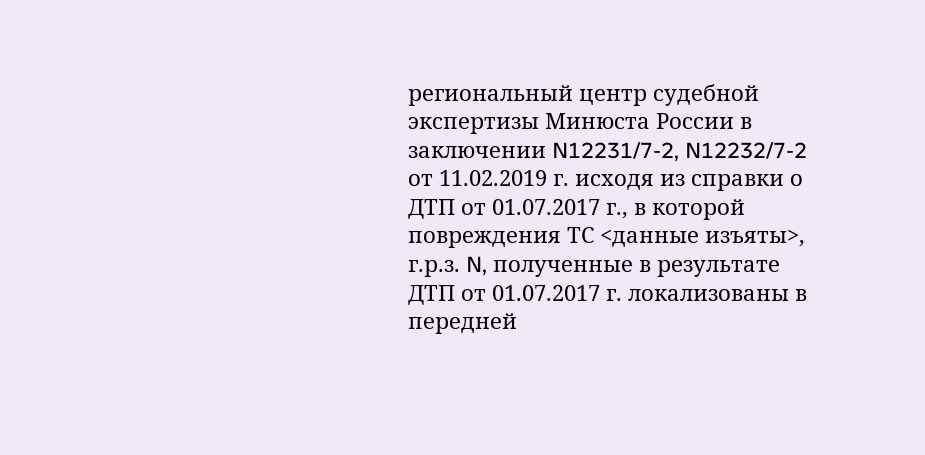региональный центр судебной экспертизы Минюста России в заключении N12231/7-2, N12232/7-2 от 11.02.2019 г. исходя из справки о ДТП от 01.07.2017 г., в которой повреждения ТС <данные изъяты>, г.р.з. N, полученные в результате ДТП от 01.07.2017 г. локализованы в передней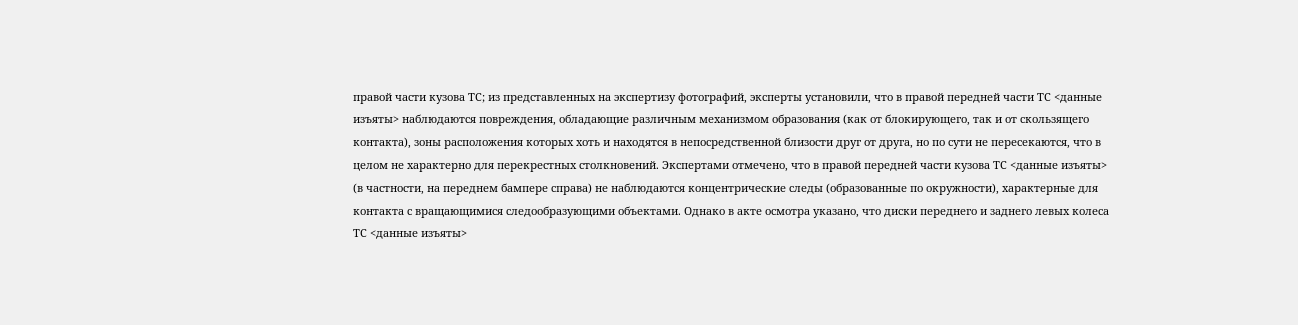правой части кузова ТС; из представленных на экспертизу фотографий, эксперты установили, что в правой передней части ТС <данные изъяты> наблюдаются повреждения, обладающие различным механизмом образования (как от блокирующего, так и от скользящего контакта), зоны расположения которых хоть и находятся в непосредственной близости друг от друга, но по сути не пересекаются, что в целом не характерно для перекрестных столкновений. Экспертами отмечено, что в правой передней части кузова ТС <данные изъяты> (в частности, на переднем бампере справа) не наблюдаются концентрические следы (образованные по окружности), характерные для контакта с вращающимися следообразующими объектами. Однако в акте осмотра указано, что диски переднего и заднего левых колеса ТС <данные изъяты>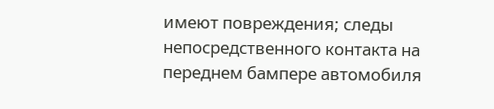имеют повреждения; следы непосредственного контакта на переднем бампере автомобиля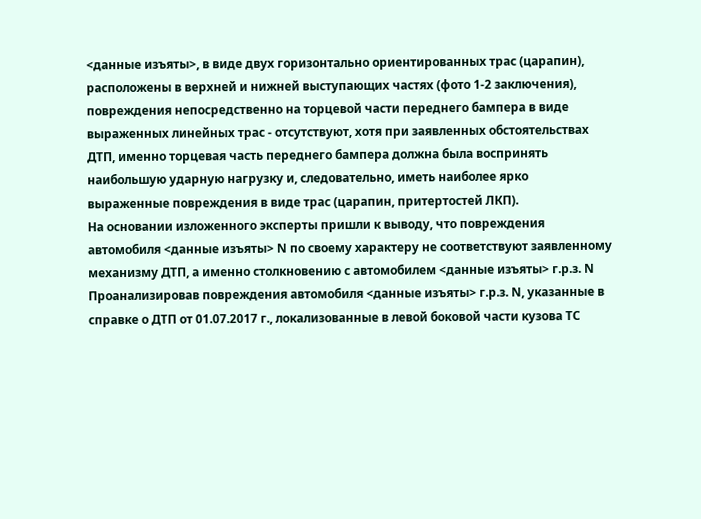<данные изъяты>, в виде двух горизонтально ориентированных трас (царапин), расположены в верхней и нижней выступающих частях (фото 1-2 заключения), повреждения непосредственно на торцевой части переднего бампера в виде выраженных линейных трас - отсутствуют, хотя при заявленных обстоятельствах ДТП, именно торцевая часть переднего бампера должна была воспринять наибольшую ударную нагрузку и, следовательно, иметь наиболее ярко выраженные повреждения в виде трас (царапин, притертостей ЛКП).
На основании изложенного эксперты пришли к выводу, что повреждения автомобиля <данные изъяты> N по своему характеру не соответствуют заявленному механизму ДТП, а именно столкновению с автомобилем <данные изъяты> г.р.з. N
Проанализировав повреждения автомобиля <данные изъяты> г.р.з. N, указанные в справке о ДТП от 01.07.2017 г., локализованные в левой боковой части кузова ТС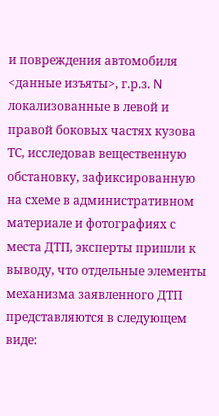и повреждения автомобиля <данные изъяты>, г.р.з. N локализованные в левой и правой боковых частях кузова ТС, исследовав вещественную обстановку, зафиксированную на схеме в административном материале и фотографиях с места ДТП, эксперты пришли к выводу, что отдельные элементы механизма заявленного ДТП представляются в следующем виде: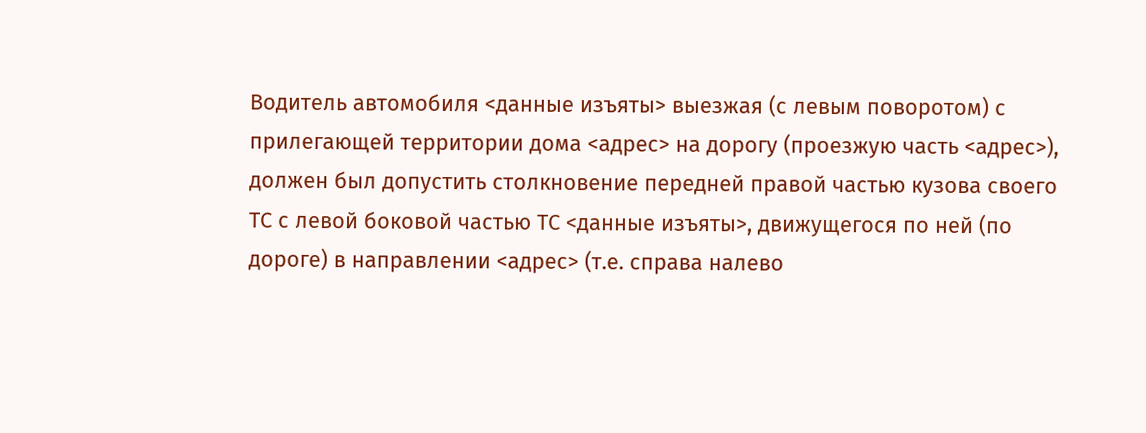Водитель автомобиля <данные изъяты> выезжая (с левым поворотом) с прилегающей территории дома <адрес> на дорогу (проезжую часть <адрес>), должен был допустить столкновение передней правой частью кузова своего ТС с левой боковой частью ТС <данные изъяты>, движущегося по ней (по дороге) в направлении <адрес> (т.е. справа налево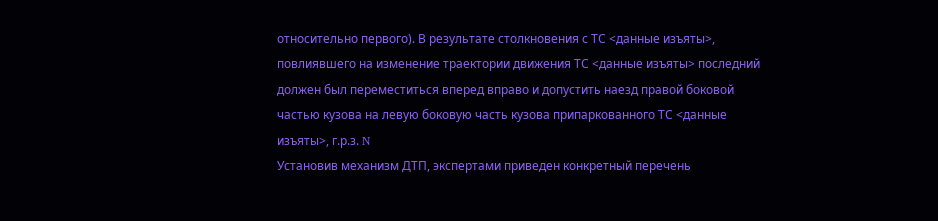относительно первого). В результате столкновения с ТС <данные изъяты>, повлиявшего на изменение траектории движения ТС <данные изъяты> последний должен был переместиться вперед вправо и допустить наезд правой боковой частью кузова на левую боковую часть кузова припаркованного ТС <данные изъяты>, г.р.з. N
Установив механизм ДТП, экспертами приведен конкретный перечень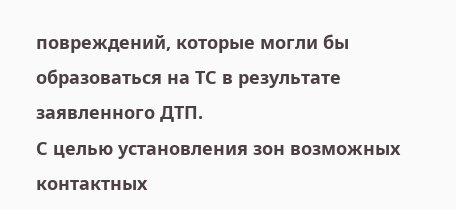повреждений, которые могли бы образоваться на ТС в результате заявленного ДТП.
С целью установления зон возможных контактных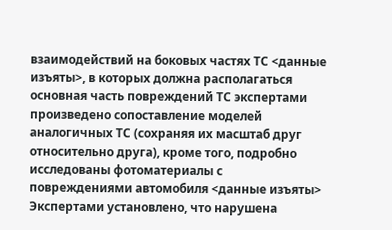взаимодействий на боковых частях ТС <данные изъяты>, в которых должна располагаться основная часть повреждений ТС экспертами произведено сопоставление моделей аналогичных ТС (сохраняя их масштаб друг относительно друга), кроме того, подробно исследованы фотоматериалы с повреждениями автомобиля <данные изъяты>
Экспертами установлено, что нарушена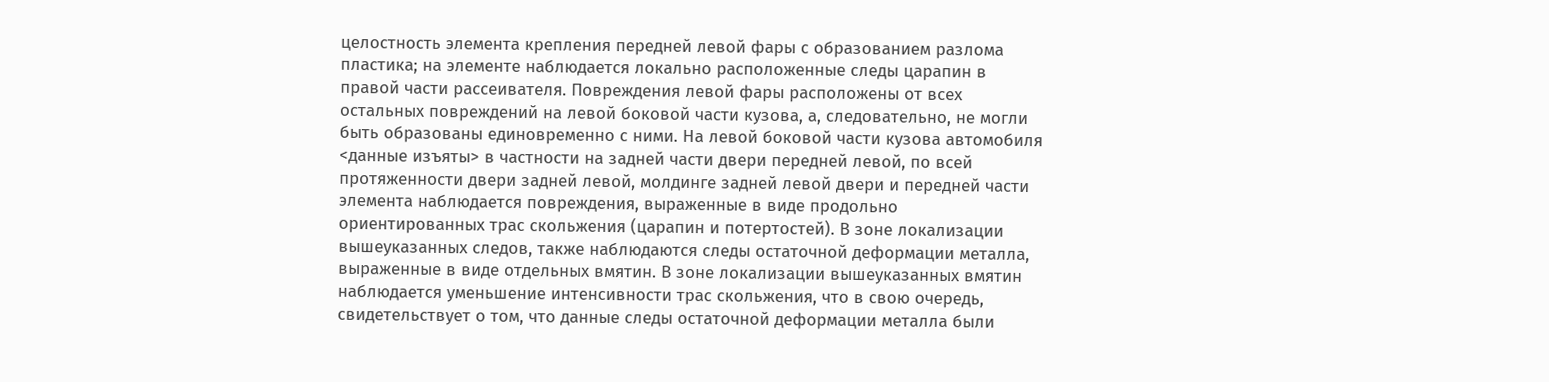целостность элемента крепления передней левой фары с образованием разлома пластика; на элементе наблюдается локально расположенные следы царапин в правой части рассеивателя. Повреждения левой фары расположены от всех остальных повреждений на левой боковой части кузова, а, следовательно, не могли быть образованы единовременно с ними. На левой боковой части кузова автомобиля <данные изъяты> в частности на задней части двери передней левой, по всей протяженности двери задней левой, молдинге задней левой двери и передней части элемента наблюдается повреждения, выраженные в виде продольно ориентированных трас скольжения (царапин и потертостей). В зоне локализации вышеуказанных следов, также наблюдаются следы остаточной деформации металла, выраженные в виде отдельных вмятин. В зоне локализации вышеуказанных вмятин наблюдается уменьшение интенсивности трас скольжения, что в свою очередь, свидетельствует о том, что данные следы остаточной деформации металла были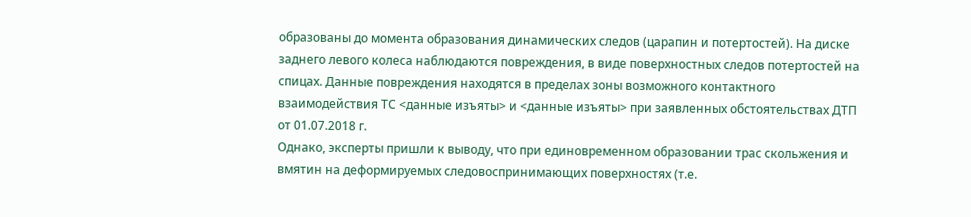образованы до момента образования динамических следов (царапин и потертостей). На диске заднего левого колеса наблюдаются повреждения, в виде поверхностных следов потертостей на спицах. Данные повреждения находятся в пределах зоны возможного контактного взаимодействия ТС <данные изъяты> и <данные изъяты> при заявленных обстоятельствах ДТП от 01.07.2018 г.
Однако, эксперты пришли к выводу, что при единовременном образовании трас скольжения и вмятин на деформируемых следовоспринимающих поверхностях (т.е.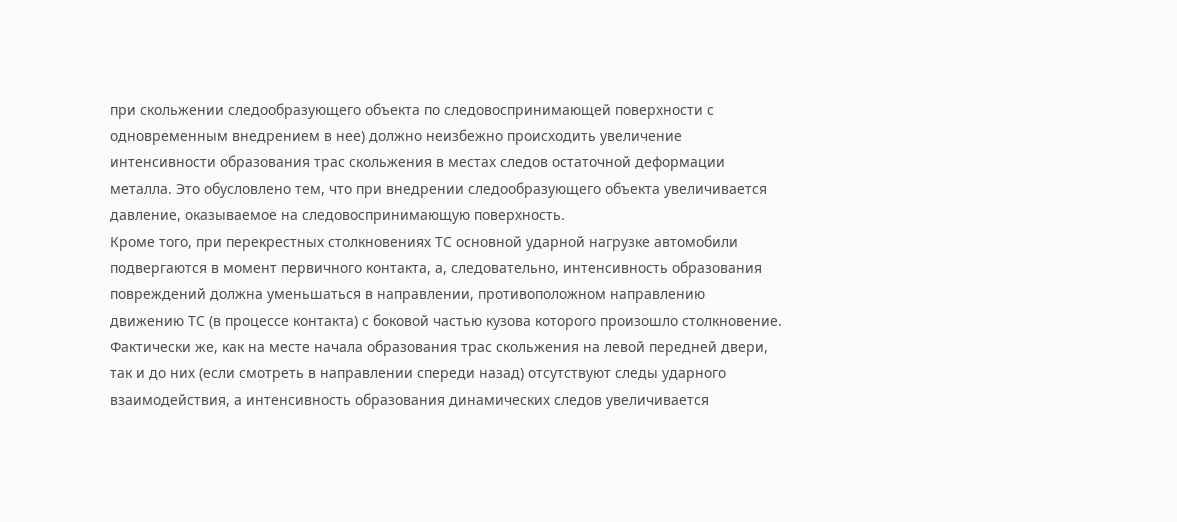при скольжении следообразующего объекта по следовоспринимающей поверхности с одновременным внедрением в нее) должно неизбежно происходить увеличение интенсивности образования трас скольжения в местах следов остаточной деформации металла. Это обусловлено тем, что при внедрении следообразующего объекта увеличивается давление, оказываемое на следовоспринимающую поверхность.
Кроме того, при перекрестных столкновениях ТС основной ударной нагрузке автомобили подвергаются в момент первичного контакта, а, следовательно, интенсивность образования повреждений должна уменьшаться в направлении, противоположном направлению движению ТС (в процессе контакта) с боковой частью кузова которого произошло столкновение.
Фактически же, как на месте начала образования трас скольжения на левой передней двери, так и до них (если смотреть в направлении спереди назад) отсутствуют следы ударного взаимодействия, а интенсивность образования динамических следов увеличивается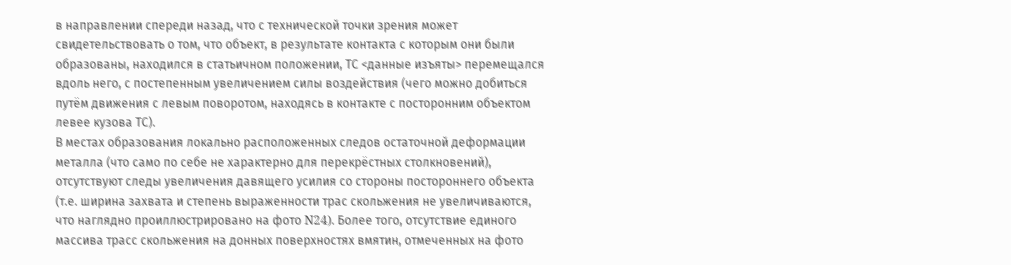в направлении спереди назад, что с технической точки зрения может свидетельствовать о том, что объект, в результате контакта с которым они были образованы, находился в статьичном положении, ТС <данные изъяты> перемещался вдоль него, с постепенным увеличением силы воздействия (чего можно добиться путём движения с левым поворотом, находясь в контакте с посторонним объектом левее кузова ТС).
В местах образования локально расположенных следов остаточной деформации металла (что само по себе не характерно для перекрёстных столкновений), отсутствуют следы увеличения давящего усилия со стороны постороннего объекта (т.е. ширина захвата и степень выраженности трас скольжения не увеличиваются, что наглядно проиллюстрировано на фото N24). Более того, отсутствие единого массива трасс скольжения на донных поверхностях вмятин, отмеченных на фото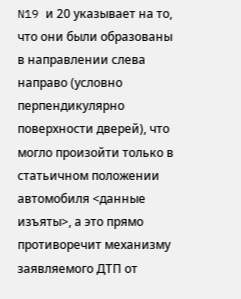N19 и 20 указывает на то, что они были образованы в направлении слева направо (условно перпендикулярно поверхности дверей), что могло произойти только в статьичном положении автомобиля <данные изъяты>, а это прямо противоречит механизму заявляемого ДТП от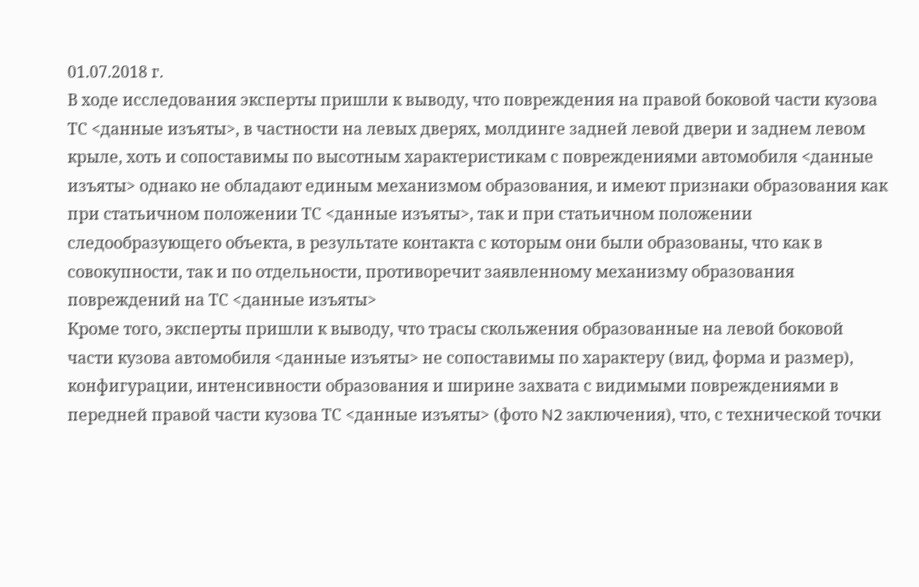01.07.2018 г.
В ходе исследования эксперты пришли к выводу, что повреждения на правой боковой части кузова ТС <данные изъяты>, в частности на левых дверях, молдинге задней левой двери и заднем левом крыле, хоть и сопоставимы по высотным характеристикам с повреждениями автомобиля <данные изъяты> однако не обладают единым механизмом образования, и имеют признаки образования как при статьичном положении ТС <данные изъяты>, так и при статьичном положении следообразующего объекта, в результате контакта с которым они были образованы, что как в совокупности, так и по отдельности, противоречит заявленному механизму образования повреждений на ТС <данные изъяты>
Кроме того, эксперты пришли к выводу, что трасы скольжения образованные на левой боковой части кузова автомобиля <данные изъяты> не сопоставимы по характеру (вид, форма и размер), конфигурации, интенсивности образования и ширине захвата с видимыми повреждениями в передней правой части кузова ТС <данные изъяты> (фото N2 заключения), что, с технической точки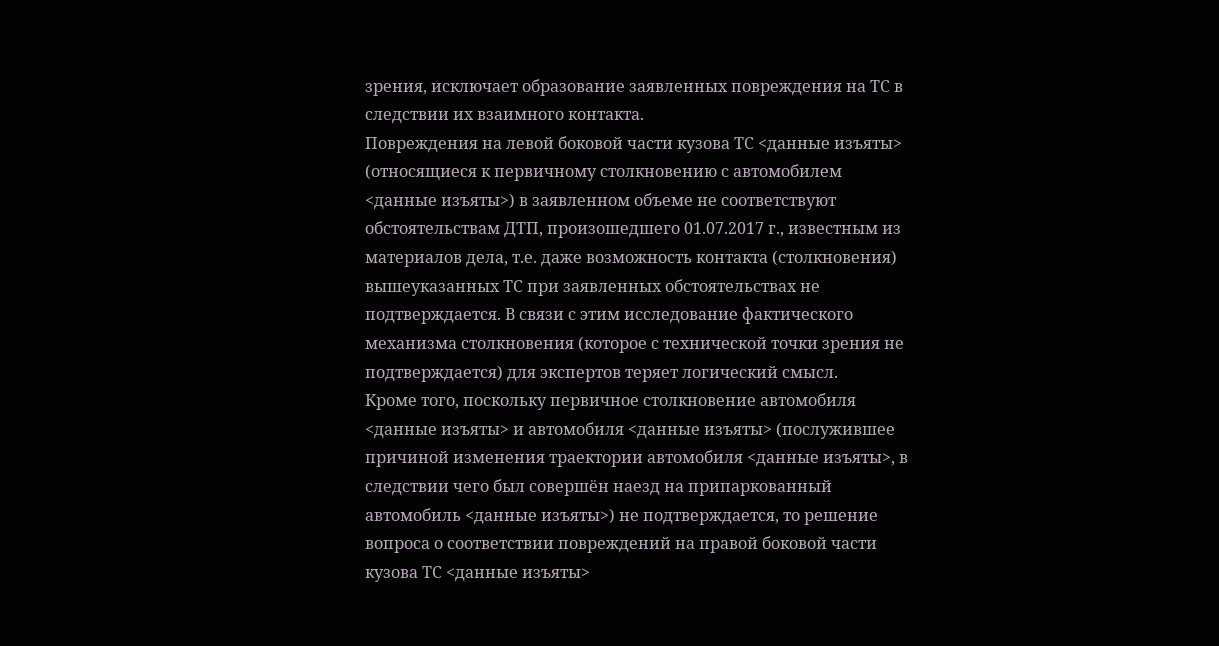зрения, исключает образование заявленных повреждения на ТС в следствии их взаимного контакта.
Повреждения на левой боковой части кузова ТС <данные изъяты> (относящиеся к первичному столкновению с автомобилем <данные изъяты>) в заявленном объеме не соответствуют обстоятельствам ДТП, произошедшего 01.07.2017 г., известным из материалов дела, т.е. даже возможность контакта (столкновения) вышеуказанных ТС при заявленных обстоятельствах не подтверждается. В связи с этим исследование фактического механизма столкновения (которое с технической точки зрения не подтверждается) для экспертов теряет логический смысл.
Кроме того, поскольку первичное столкновение автомобиля <данные изъяты> и автомобиля <данные изъяты> (послужившее причиной изменения траектории автомобиля <данные изъяты>, в следствии чего был совершён наезд на припаркованный автомобиль <данные изъяты>) не подтверждается, то решение вопроса о соответствии повреждений на правой боковой части кузова ТС <данные изъяты>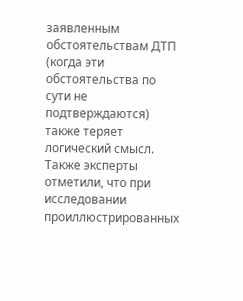заявленным обстоятельствам ДТП (когда эти обстоятельства по сути не подтверждаются) также теряет логический смысл.
Также эксперты отметили, что при исследовании проиллюстрированных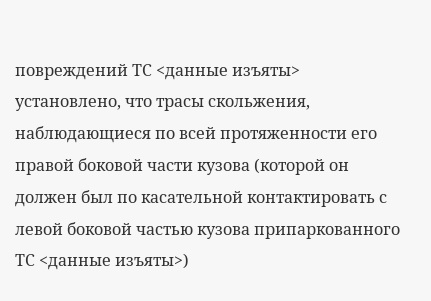повреждений ТС <данные изъяты> установлено, что трасы скольжения, наблюдающиеся по всей протяженности его правой боковой части кузова (которой он должен был по касательной контактировать с левой боковой частью кузова припаркованного ТС <данные изъяты>)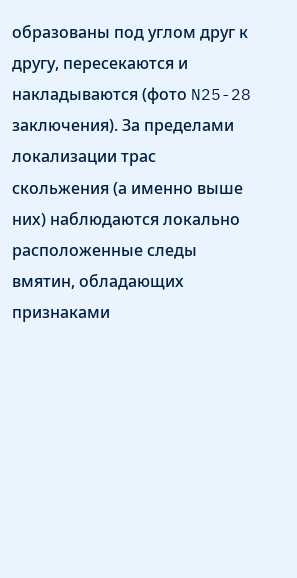образованы под углом друг к другу, пересекаются и накладываются (фото N25-28 заключения). За пределами локализации трас скольжения (а именно выше них) наблюдаются локально расположенные следы вмятин, обладающих признаками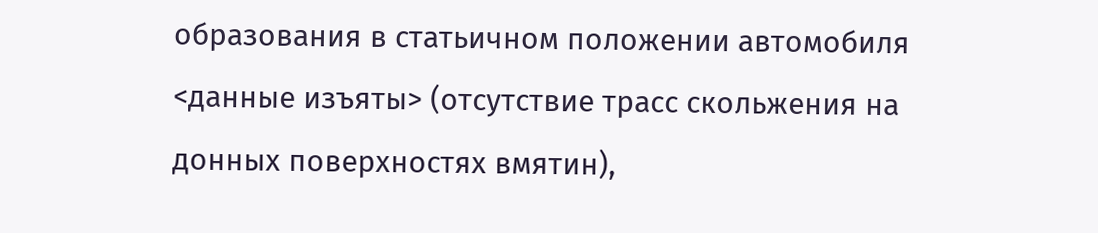образования в статьичном положении автомобиля <данные изъяты> (отсутствие трасс скольжения на донных поверхностях вмятин),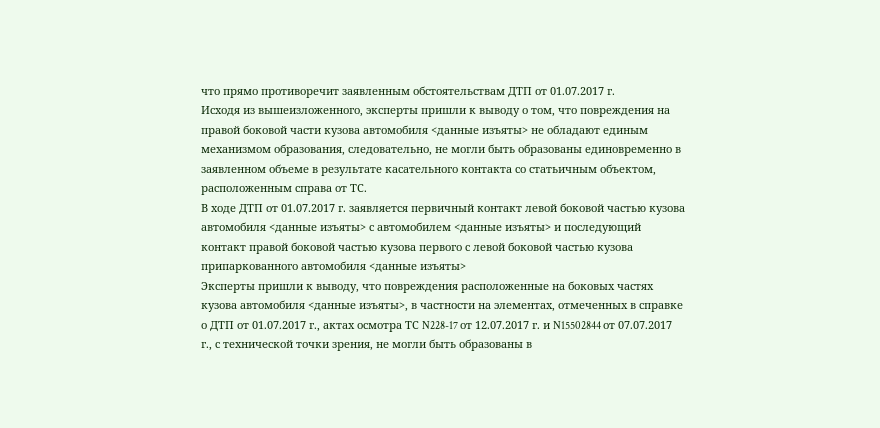что прямо противоречит заявленным обстоятельствам ДТП от 01.07.2017 г.
Исходя из вышеизложенного, эксперты пришли к выводу о том, что повреждения на правой боковой части кузова автомобиля <данные изъяты> не обладают единым механизмом образования, следовательно, не могли быть образованы единовременно в заявленном объеме в результате касательного контакта со статьичным объектом, расположенным справа от ТС.
В ходе ДТП от 01.07.2017 г. заявляется первичный контакт левой боковой частью кузова автомобиля <данные изъяты> с автомобилем <данные изъяты> и последующий контакт правой боковой частью кузова первого с левой боковой частью кузова припаркованного автомобиля <данные изъяты>
Эксперты пришли к выводу, что повреждения расположенные на боковых частях кузова автомобиля <данные изъяты>, в частности на элементах, отмеченных в справке о ДТП от 01.07.2017 г., актах осмотра ТС N228-17 от 12.07.2017 г. и N15502844 от 07.07.2017 г., с технической точки зрения, не могли быть образованы в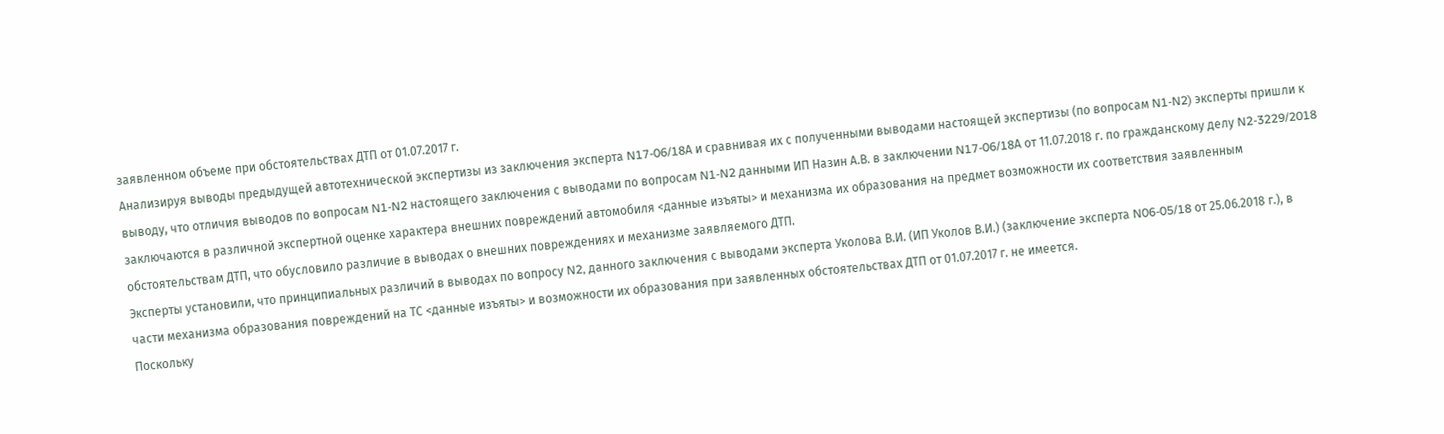заявленном объеме при обстоятельствах ДТП от 01.07.2017 г.
Анализируя выводы предыдущей автотехнической экспертизы из заключения эксперта N17-06/18А и сравнивая их с полученными выводами настоящей экспертизы (по вопросам N1-N2) эксперты пришли к выводу, что отличия выводов по вопросам N1-N2 настоящего заключения с выводами по вопросам N1-N2 данными ИП Назин А.В. в заключении N17-06/18А от 11.07.2018 г. по гражданскому делу N2-3229/2018 заключаются в различной экспертной оценке характера внешних повреждений автомобиля <данные изъяты> и механизма их образования на предмет возможности их соответствия заявленным обстоятельствам ДТП, что обусловило различие в выводах о внешних повреждениях и механизме заявляемого ДТП.
Эксперты установили, что принципиальных различий в выводах по вопросу N2, данного заключения с выводами эксперта Уколова В.И. (ИП Уколов В.И.) (заключение эксперта N06-05/18 от 25.06.2018 г.), в части механизма образования повреждений на ТС <данные изъяты> и возможности их образования при заявленных обстоятельствах ДТП от 01.07.2017 г. не имеется.
Поскольку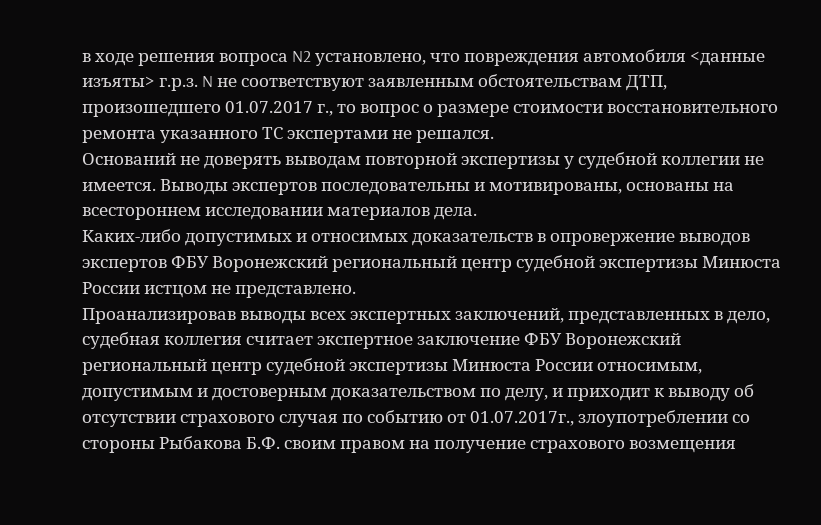в ходе решения вопроса N2 установлено, что повреждения автомобиля <данные изъяты> г.р.з. N не соответствуют заявленным обстоятельствам ДТП, произошедшего 01.07.2017 г., то вопрос о размере стоимости восстановительного ремонта указанного ТС экспертами не решался.
Оснований не доверять выводам повторной экспертизы у судебной коллегии не имеется. Выводы экспертов последовательны и мотивированы, основаны на всестороннем исследовании материалов дела.
Каких-либо допустимых и относимых доказательств в опровержение выводов экспертов ФБУ Воронежский региональный центр судебной экспертизы Минюста России истцом не представлено.
Проанализировав выводы всех экспертных заключений, представленных в дело, судебная коллегия считает экспертное заключение ФБУ Воронежский региональный центр судебной экспертизы Минюста России относимым, допустимым и достоверным доказательством по делу, и приходит к выводу об отсутствии страхового случая по событию от 01.07.2017г., злоупотреблении со стороны Рыбакова Б.Ф. своим правом на получение страхового возмещения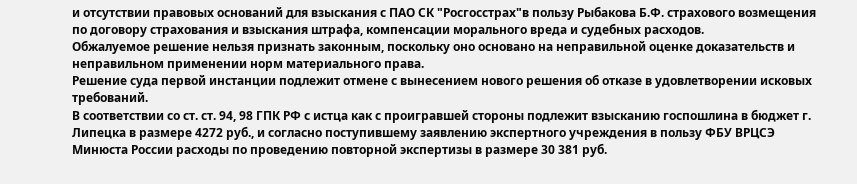и отсутствии правовых оснований для взыскания с ПАО СК "Росгосстрах"в пользу Рыбакова Б.Ф. страхового возмещения по договору страхования и взыскания штрафа, компенсации морального вреда и судебных расходов.
Обжалуемое решение нельзя признать законным, поскольку оно основано на неправильной оценке доказательств и неправильном применении норм материального права.
Решение суда первой инстанции подлежит отмене с вынесением нового решения об отказе в удовлетворении исковых требований.
В соответствии со ст. ст. 94, 98 ГПК РФ с истца как с проигравшей стороны подлежит взысканию госпошлина в бюджет г. Липецка в размере 4272 руб., и согласно поступившему заявлению экспертного учреждения в пользу ФБУ ВРЦСЭ Минюста России расходы по проведению повторной экспертизы в размере 30 381 руб.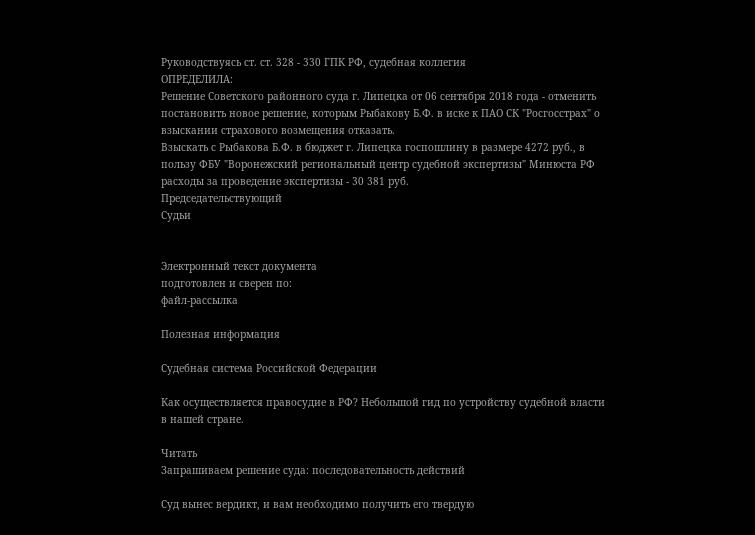Руководствуясь ст. ст. 328 - 330 ГПК РФ, судебная коллегия
ОПРЕДЕЛИЛА:
Решение Советского районного суда г. Липецка от 06 сентября 2018 года - отменить постановить новое решение, которым Рыбакову Б.Ф. в иске к ПАО СК "Росгосстрах" о взыскании страхового возмещения отказать.
Взыскать с Рыбакова Б.Ф. в бюджет г. Липецка госпошлину в размере 4272 руб., в пользу ФБУ "Воронежский региональный центр судебной экспертизы" Минюста РФ расходы за проведение экспертизы - 30 381 руб.
Председательствующий
Судьи


Электронный текст документа
подготовлен и сверен по:
файл-рассылка

Полезная информация

Судебная система Российской Федерации

Как осуществляется правосудие в РФ? Небольшой гид по устройству судебной власти в нашей стране.

Читать
Запрашиваем решение суда: последовательность действий

Суд вынес вердикт, и вам необходимо получить его твердую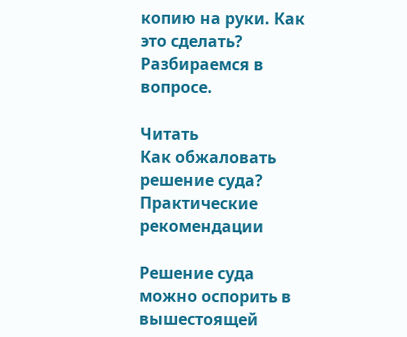копию на руки. Как это сделать? Разбираемся в вопросе.

Читать
Как обжаловать решение суда? Практические рекомендации

Решение суда можно оспорить в вышестоящей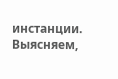инстанции. Выясняем,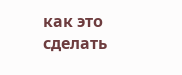как это сделать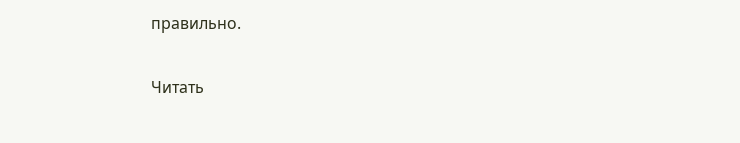правильно.

Читать